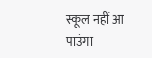स्कूल नहीं आ पाउंगा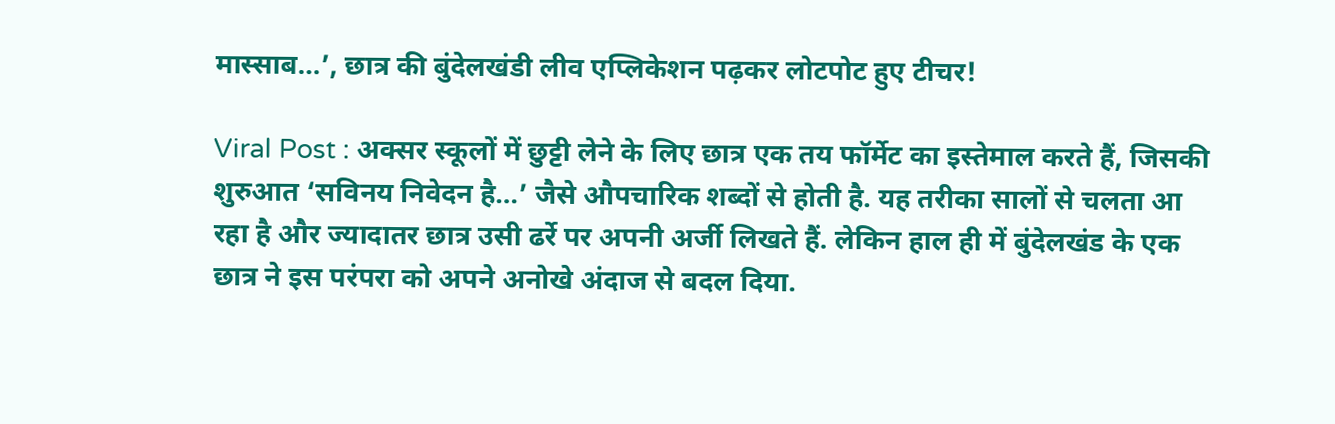मास्साब…’, छात्र की बुंदेलखंडी लीव एप्लिकेशन पढ़कर लोटपोट हुए टीचर!

Viral Post : अक्सर स्कूलों में छुट्टी लेने के लिए छात्र एक तय फॉर्मेट का इस्तेमाल करते हैं, जिसकी शुरुआत ‘सविनय निवेदन है…’ जैसे औपचारिक शब्दों से होती है. यह तरीका सालों से चलता आ रहा है और ज्यादातर छात्र उसी ढर्रे पर अपनी अर्जी लिखते हैं. लेकिन हाल ही में बुंदेलखंड के एक छात्र ने इस परंपरा को अपने अनोखे अंदाज से बदल दिया.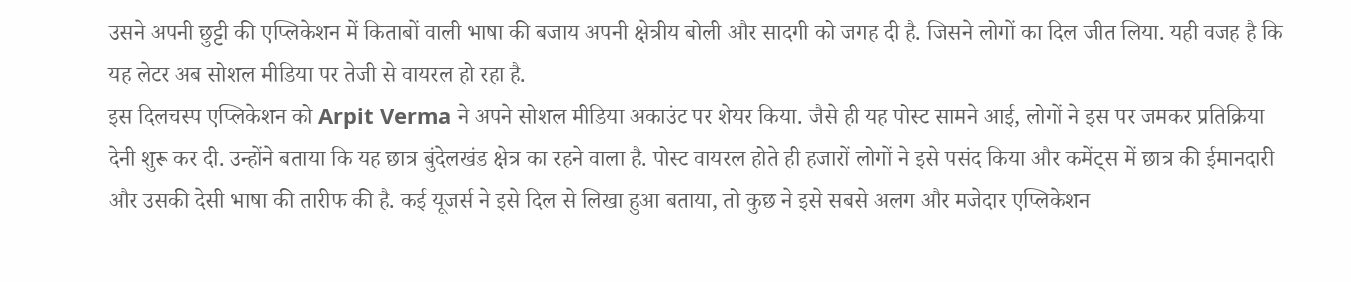उसने अपनी छुट्टी की एप्लिकेशन में किताबों वाली भाषा की बजाय अपनी क्षेत्रीय बोली और सादगी को जगह दी है. जिसने लोगों का दिल जीत लिया. यही वजह है कि यह लेटर अब सोशल मीडिया पर तेजी से वायरल हो रहा है.
इस दिलचस्प एप्लिकेशन को Arpit Verma ने अपने सोशल मीडिया अकाउंट पर शेयर किया. जैसे ही यह पोस्ट सामने आई, लोगों ने इस पर जमकर प्रतिक्रिया देनी शुरू कर दी. उन्होंने बताया कि यह छात्र बुंदेलखंड क्षेत्र का रहने वाला है. पोस्ट वायरल होते ही हजारों लोगों ने इसे पसंद किया और कमेंट्स में छात्र की ईमानदारी और उसकी देसी भाषा की तारीफ की है. कई यूजर्स ने इसे दिल से लिखा हुआ बताया, तो कुछ ने इसे सबसे अलग और मजेदार एप्लिकेशन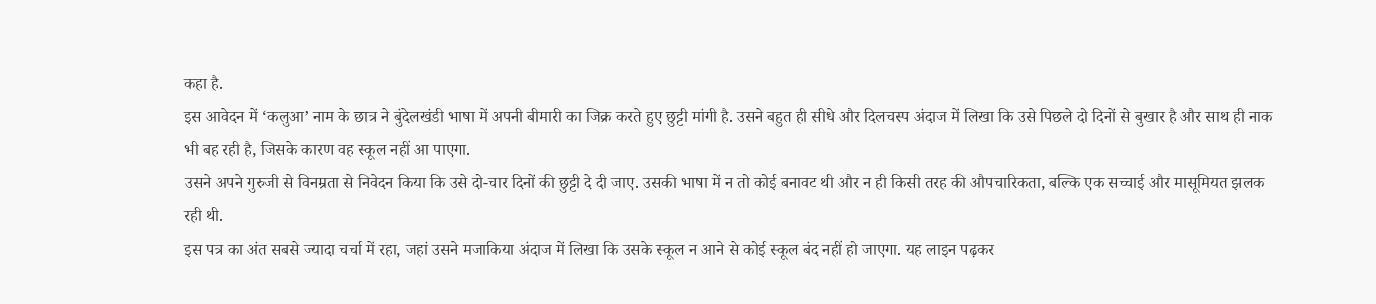कहा है.
इस आवेदन में ‘कलुआ’ नाम के छात्र ने बुंदेलखंडी भाषा में अपनी बीमारी का जिक्र करते हुए छुट्टी मांगी है. उसने बहुत ही सीधे और दिलचस्प अंदाज में लिखा कि उसे पिछले दो दिनों से बुखार है और साथ ही नाक भी बह रही है, जिसके कारण वह स्कूल नहीं आ पाएगा.
उसने अपने गुरुजी से विनम्रता से निवेदन किया कि उसे दो-चार दिनों की छुट्टी दे दी जाए. उसकी भाषा में न तो कोई बनावट थी और न ही किसी तरह की औपचारिकता, बल्कि एक सच्चाई और मासूमियत झलक रही थी.
इस पत्र का अंत सबसे ज्यादा चर्चा में रहा, जहां उसने मजाकिया अंदाज में लिखा कि उसके स्कूल न आने से कोई स्कूल बंद नहीं हो जाएगा. यह लाइन पढ़कर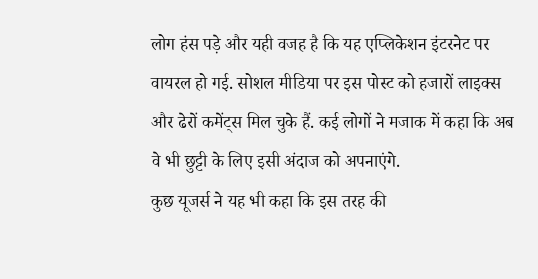लोग हंस पड़े और यही वजह है कि यह एप्लिकेशन इंटरनेट पर वायरल हो गई. सोशल मीडिया पर इस पोस्ट को हजारों लाइक्स और ढेरों कमेंट्स मिल चुके हैं. कई लोगों ने मजाक में कहा कि अब वे भी छुट्टी के लिए इसी अंदाज को अपनाएंगे.
कुछ यूजर्स ने यह भी कहा कि इस तरह की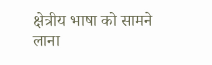क्षेत्रीय भाषा को सामने लाना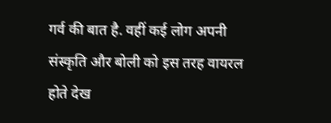गर्व की बात है. वहीं कई लोग अपनी संस्कृति और बोली को इस तरह वायरल होते देख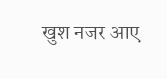खुश नजर आए